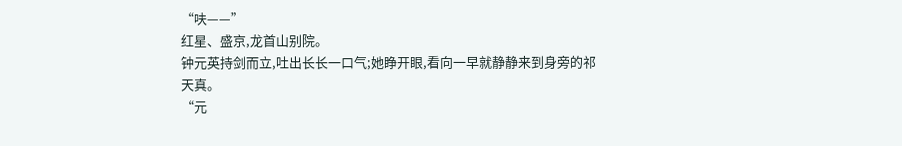“呋——”
红星、盛京,龙首山别院。
钟元英持剑而立,吐出长长一口气;她睁开眼,看向一早就静静来到身旁的祁天真。
“元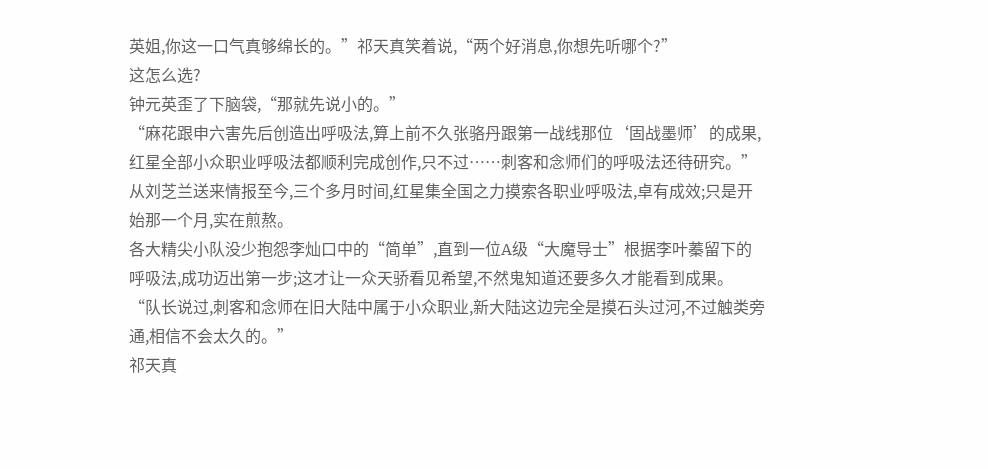英姐,你这一口气真够绵长的。”祁天真笑着说,“两个好消息,你想先听哪个?”
这怎么选?
钟元英歪了下脑袋,“那就先说小的。”
“麻花跟申六害先后创造出呼吸法,算上前不久张骆丹跟第一战线那位‘固战墨师’的成果,红星全部小众职业呼吸法都顺利完成创作,只不过……刺客和念师们的呼吸法还待研究。”
从刘芝兰送来情报至今,三个多月时间,红星集全国之力摸索各职业呼吸法,卓有成效;只是开始那一个月,实在煎熬。
各大精尖小队没少抱怨李灿口中的“简单”,直到一位A级“大魔导士”根据李叶蓁留下的呼吸法,成功迈出第一步;这才让一众天骄看见希望,不然鬼知道还要多久才能看到成果。
“队长说过,刺客和念师在旧大陆中属于小众职业,新大陆这边完全是摸石头过河,不过触类旁通,相信不会太久的。”
祁天真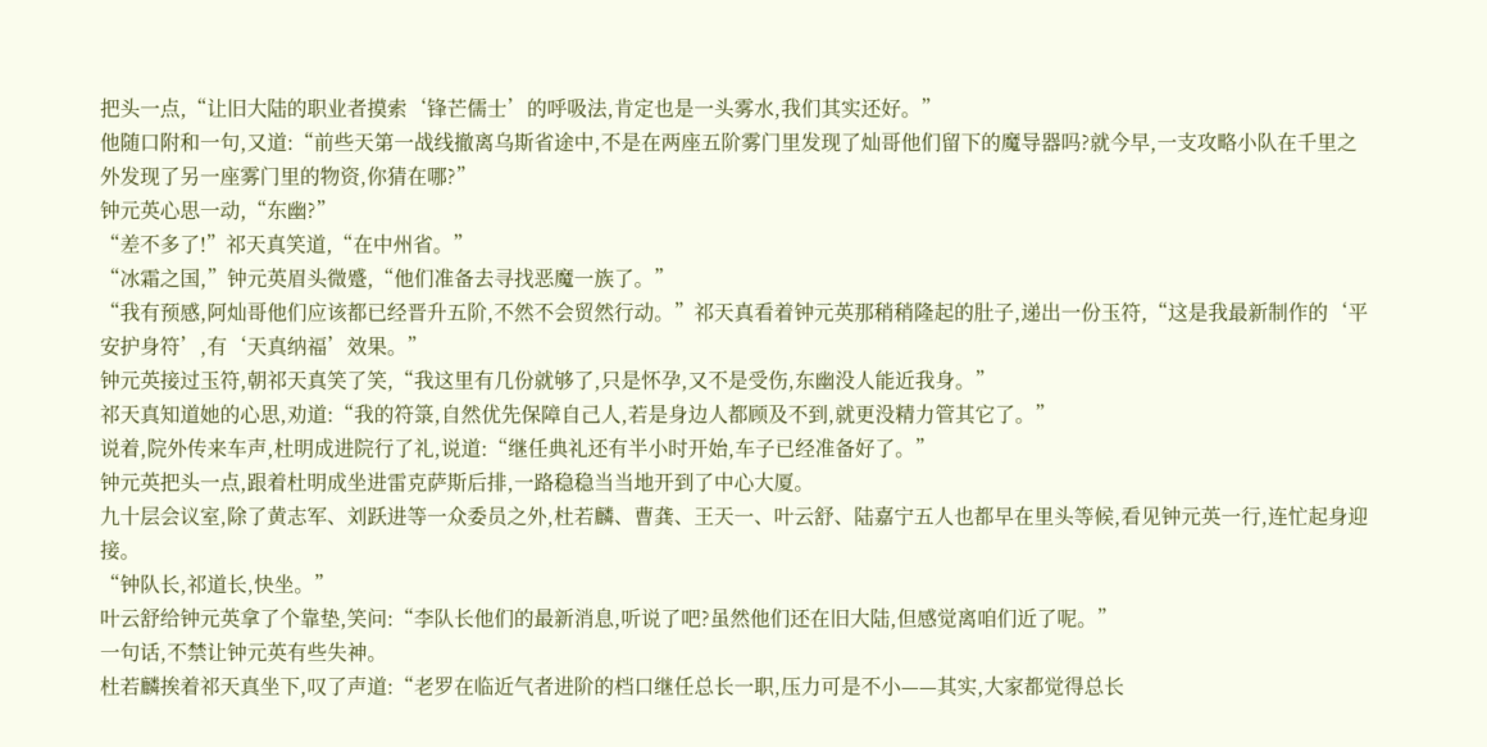把头一点,“让旧大陆的职业者摸索‘锋芒儒士’的呼吸法,肯定也是一头雾水,我们其实还好。”
他随口附和一句,又道:“前些天第一战线撤离乌斯省途中,不是在两座五阶雾门里发现了灿哥他们留下的魔导器吗?就今早,一支攻略小队在千里之外发现了另一座雾门里的物资,你猜在哪?”
钟元英心思一动,“东幽?”
“差不多了!”祁天真笑道,“在中州省。”
“冰霜之国,”钟元英眉头微蹙,“他们准备去寻找恶魔一族了。”
“我有预感,阿灿哥他们应该都已经晋升五阶,不然不会贸然行动。”祁天真看着钟元英那稍稍隆起的肚子,递出一份玉符,“这是我最新制作的‘平安护身符’,有‘天真纳福’效果。”
钟元英接过玉符,朝祁天真笑了笑,“我这里有几份就够了,只是怀孕,又不是受伤,东幽没人能近我身。”
祁天真知道她的心思,劝道:“我的符箓,自然优先保障自己人,若是身边人都顾及不到,就更没精力管其它了。”
说着,院外传来车声,杜明成进院行了礼,说道:“继任典礼还有半小时开始,车子已经准备好了。”
钟元英把头一点,跟着杜明成坐进雷克萨斯后排,一路稳稳当当地开到了中心大厦。
九十层会议室,除了黄志军、刘跃进等一众委员之外,杜若麟、曹龚、王天一、叶云舒、陆嘉宁五人也都早在里头等候,看见钟元英一行,连忙起身迎接。
“钟队长,祁道长,快坐。”
叶云舒给钟元英拿了个靠垫,笑问:“李队长他们的最新消息,听说了吧?虽然他们还在旧大陆,但感觉离咱们近了呢。”
一句话,不禁让钟元英有些失神。
杜若麟挨着祁天真坐下,叹了声道:“老罗在临近气者进阶的档口继任总长一职,压力可是不小——其实,大家都觉得总长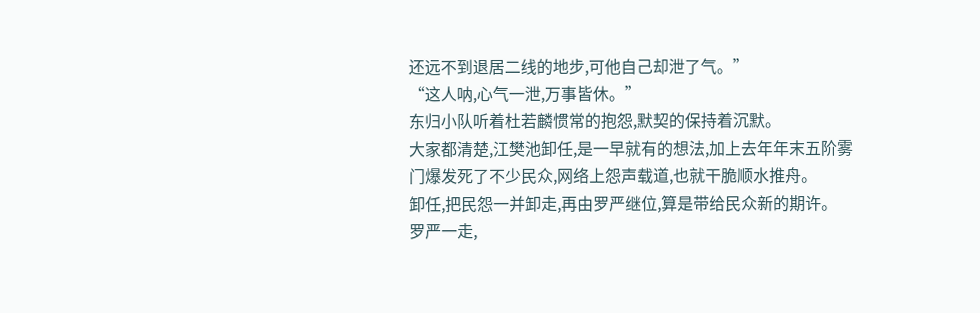还远不到退居二线的地步,可他自己却泄了气。”
“这人呐,心气一泄,万事皆休。”
东归小队听着杜若麟惯常的抱怨,默契的保持着沉默。
大家都清楚,江樊池卸任,是一早就有的想法,加上去年年末五阶雾门爆发死了不少民众,网络上怨声载道,也就干脆顺水推舟。
卸任,把民怨一并卸走,再由罗严继位,算是带给民众新的期许。
罗严一走,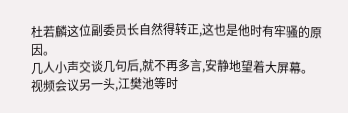杜若麟这位副委员长自然得转正,这也是他时有牢骚的原因。
几人小声交谈几句后,就不再多言,安静地望着大屏幕。
视频会议另一头,江樊池等时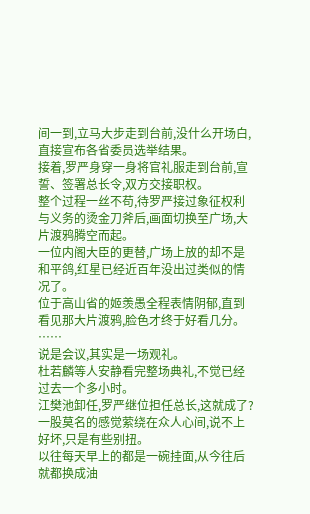间一到,立马大步走到台前,没什么开场白,直接宣布各省委员选举结果。
接着,罗严身穿一身将官礼服走到台前,宣誓、签署总长令,双方交接职权。
整个过程一丝不苟,待罗严接过象征权利与义务的烫金刀斧后,画面切换至广场,大片渡鸦腾空而起。
一位内阁大臣的更替,广场上放的却不是和平鸽,红星已经近百年没出过类似的情况了。
位于高山省的姬羡愚全程表情阴郁,直到看见那大片渡鸦,脸色才终于好看几分。
……
说是会议,其实是一场观礼。
杜若麟等人安静看完整场典礼,不觉已经过去一个多小时。
江樊池卸任,罗严继位担任总长,这就成了?
一股莫名的感觉萦绕在众人心间,说不上好坏,只是有些别扭。
以往每天早上的都是一碗挂面,从今往后就都换成油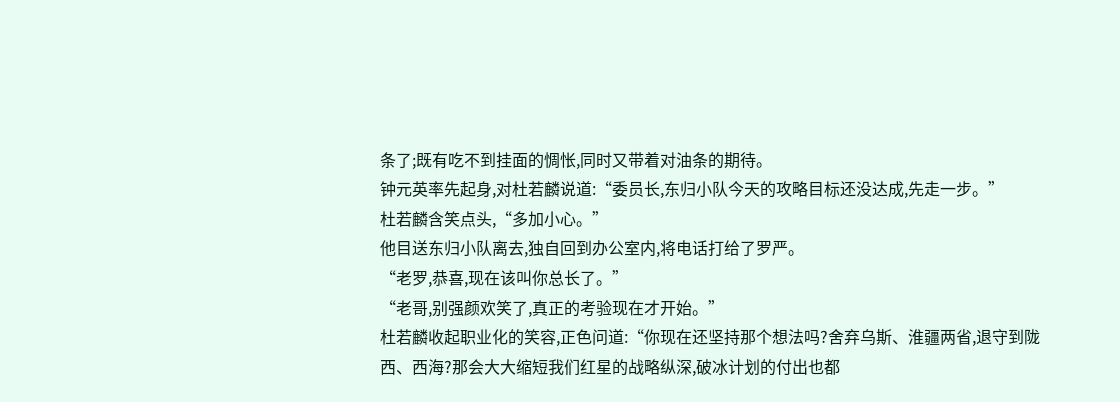条了;既有吃不到挂面的惆怅,同时又带着对油条的期待。
钟元英率先起身,对杜若麟说道:“委员长,东归小队今天的攻略目标还没达成,先走一步。”
杜若麟含笑点头,“多加小心。”
他目送东归小队离去,独自回到办公室内,将电话打给了罗严。
“老罗,恭喜,现在该叫你总长了。”
“老哥,别强颜欢笑了,真正的考验现在才开始。”
杜若麟收起职业化的笑容,正色问道:“你现在还坚持那个想法吗?舍弃乌斯、淮疆两省,退守到陇西、西海?那会大大缩短我们红星的战略纵深,破冰计划的付出也都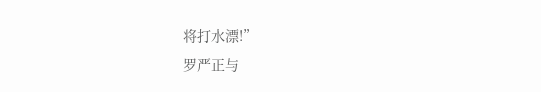将打水漂!”
罗严正与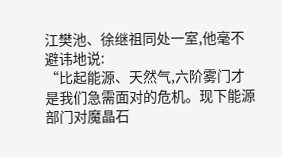江樊池、徐继祖同处一室,他毫不避讳地说:
“比起能源、天然气,六阶雾门才是我们急需面对的危机。现下能源部门对魔晶石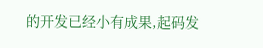的开发已经小有成果,起码发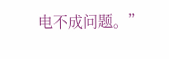电不成问题。”